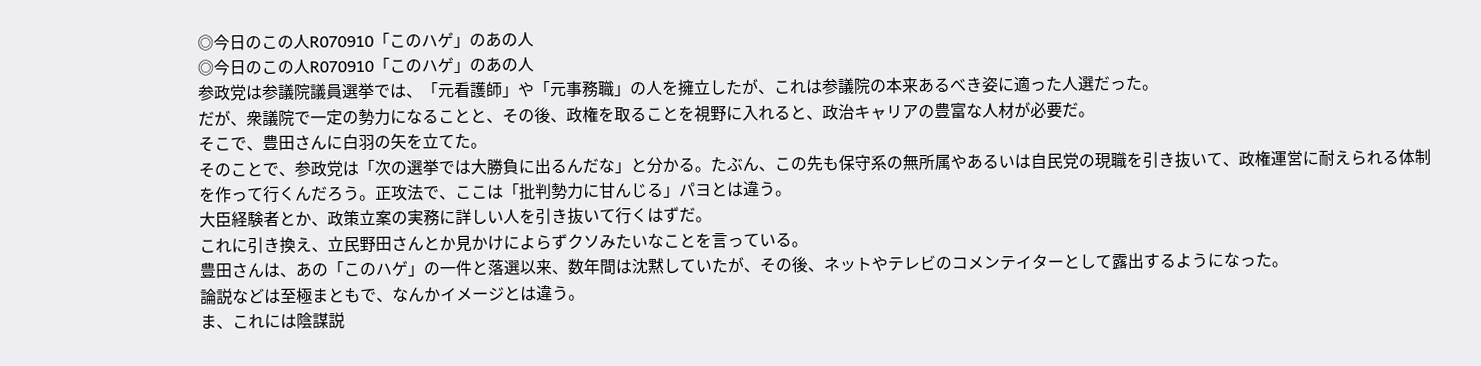◎今日のこの人R070910「このハゲ」のあの人
◎今日のこの人R070910「このハゲ」のあの人
参政党は参議院議員選挙では、「元看護師」や「元事務職」の人を擁立したが、これは参議院の本来あるべき姿に適った人選だった。
だが、衆議院で一定の勢力になることと、その後、政権を取ることを視野に入れると、政治キャリアの豊富な人材が必要だ。
そこで、豊田さんに白羽の矢を立てた。
そのことで、参政党は「次の選挙では大勝負に出るんだな」と分かる。たぶん、この先も保守系の無所属やあるいは自民党の現職を引き抜いて、政権運営に耐えられる体制を作って行くんだろう。正攻法で、ここは「批判勢力に甘んじる」パヨとは違う。
大臣経験者とか、政策立案の実務に詳しい人を引き抜いて行くはずだ。
これに引き換え、立民野田さんとか見かけによらずクソみたいなことを言っている。
豊田さんは、あの「このハゲ」の一件と落選以来、数年間は沈黙していたが、その後、ネットやテレビのコメンテイターとして露出するようになった。
論説などは至極まともで、なんかイメージとは違う。
ま、これには陰謀説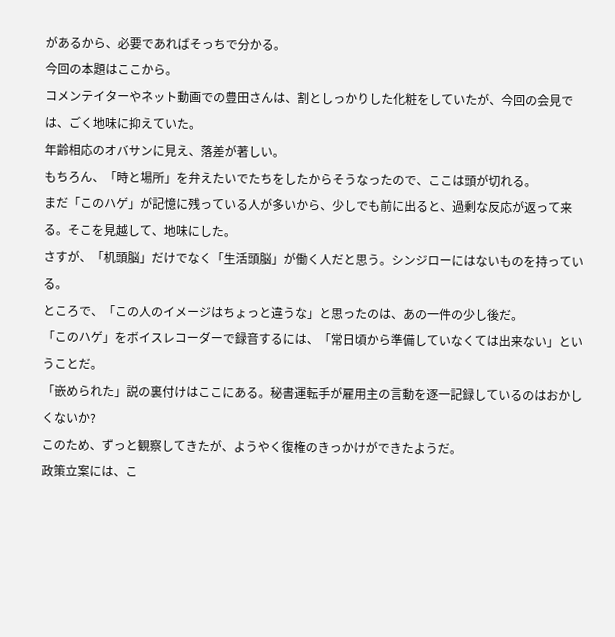があるから、必要であればそっちで分かる。
今回の本題はここから。
コメンテイターやネット動画での豊田さんは、割としっかりした化粧をしていたが、今回の会見では、ごく地味に抑えていた。
年齢相応のオバサンに見え、落差が著しい。
もちろん、「時と場所」を弁えたいでたちをしたからそうなったので、ここは頭が切れる。
まだ「このハゲ」が記憶に残っている人が多いから、少しでも前に出ると、過剰な反応が返って来る。そこを見越して、地味にした。
さすが、「机頭脳」だけでなく「生活頭脳」が働く人だと思う。シンジローにはないものを持っている。
ところで、「この人のイメージはちょっと違うな」と思ったのは、あの一件の少し後だ。
「このハゲ」をボイスレコーダーで録音するには、「常日頃から準備していなくては出来ない」ということだ。
「嵌められた」説の裏付けはここにある。秘書運転手が雇用主の言動を逐一記録しているのはおかしくないか?
このため、ずっと観察してきたが、ようやく復権のきっかけができたようだ。
政策立案には、こ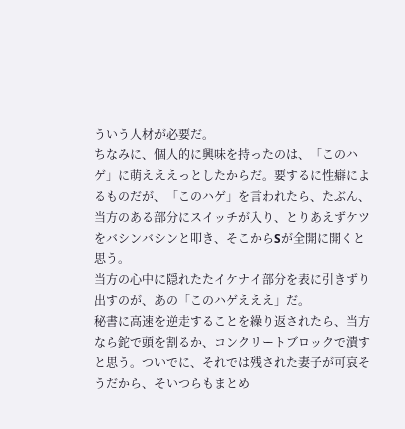ういう人材が必要だ。
ちなみに、個人的に興味を持ったのは、「このハゲ」に萌えええっとしたからだ。要するに性癖によるものだが、「このハゲ」を言われたら、たぶん、当方のある部分にスイッチが入り、とりあえずケツをバシンバシンと叩き、そこからSが全開に開くと思う。
当方の心中に隠れたたイケナイ部分を表に引きずり出すのが、あの「このハゲえええ」だ。
秘書に高速を逆走することを繰り返されたら、当方なら鉈で頭を割るか、コンクリートブロックで潰すと思う。ついでに、それでは残された妻子が可哀そうだから、そいつらもまとめ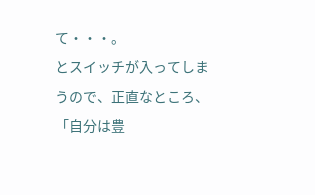て・・・。
とスイッチが入ってしまうので、正直なところ、「自分は豊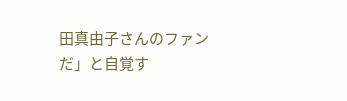田真由子さんのファンだ」と自覚す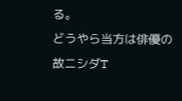る。
どうやら当方は俳優の故ニシダT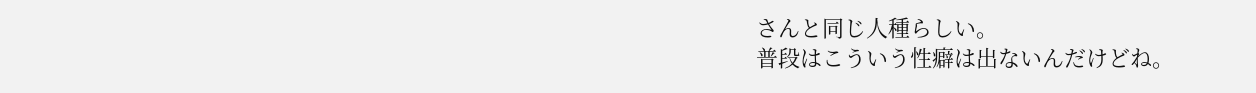さんと同じ人種らしい。
普段はこういう性癖は出ないんだけどね。